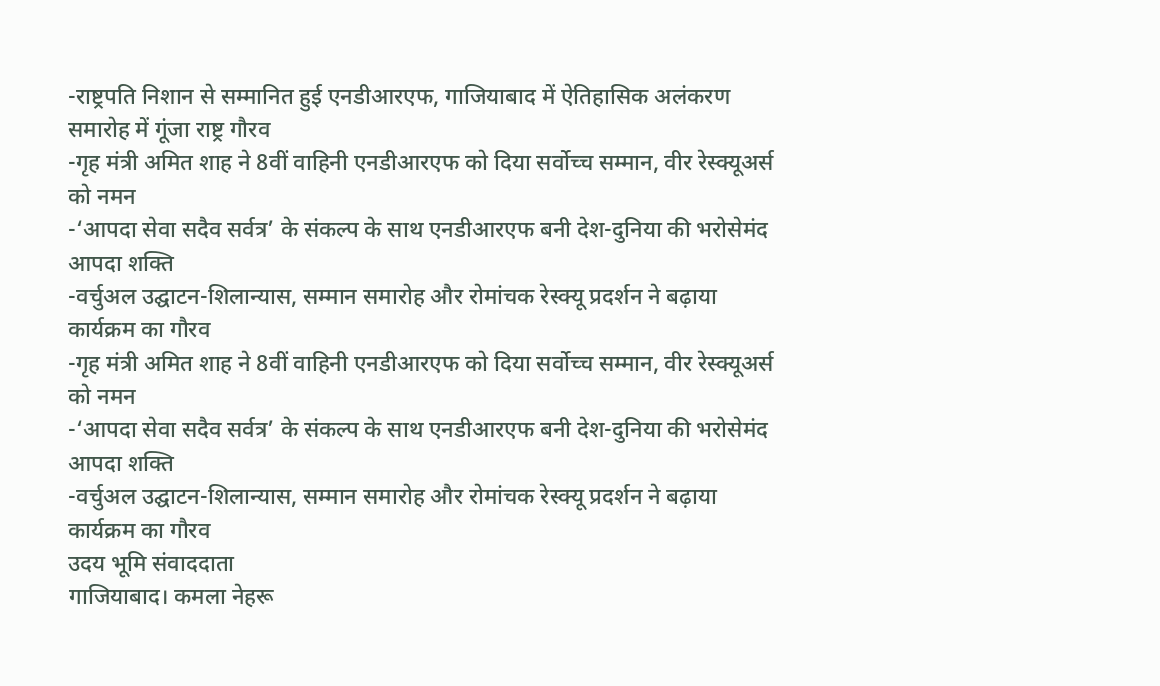-राष्ट्रपति निशान से सम्मानित हुई एनडीआरएफ, गाजियाबाद में ऐतिहासिक अलंकरण समारोह में गूंजा राष्ट्र गौरव
-गृह मंत्री अमित शाह ने 8वीं वाहिनी एनडीआरएफ को दिया सर्वोच्च सम्मान, वीर रेस्क्यूअर्स को नमन
-‘आपदा सेवा सदैव सर्वत्र’ के संकल्प के साथ एनडीआरएफ बनी देश-दुनिया की भरोसेमंद आपदा शक्ति
-वर्चुअल उद्घाटन-शिलान्यास, सम्मान समारोह और रोमांचक रेस्क्यू प्रदर्शन ने बढ़ाया कार्यक्रम का गौरव
-गृह मंत्री अमित शाह ने 8वीं वाहिनी एनडीआरएफ को दिया सर्वोच्च सम्मान, वीर रेस्क्यूअर्स को नमन
-‘आपदा सेवा सदैव सर्वत्र’ के संकल्प के साथ एनडीआरएफ बनी देश-दुनिया की भरोसेमंद आपदा शक्ति
-वर्चुअल उद्घाटन-शिलान्यास, सम्मान समारोह और रोमांचक रेस्क्यू प्रदर्शन ने बढ़ाया कार्यक्रम का गौरव
उदय भूमि संवाददाता
गाजियाबाद। कमला नेहरू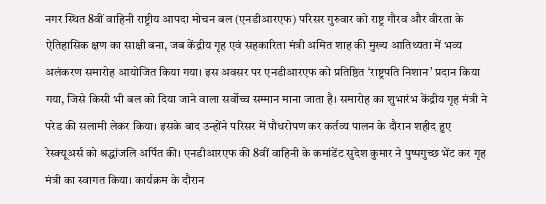नगर स्थित 8वीं वाहिनी राष्ट्रीय आपदा मोचन बल (एनडीआरएफ) परिसर गुरुवार को राष्ट्र गौरव और वीरता के ऐतिहासिक क्षण का साक्षी बना, जब केंद्रीय गृह एवं सहकारिता मंत्री अमित शाह की मुख्य आतिथ्यता में भव्य अलंकरण समारोह आयोजित किया गया। इस अवसर पर एनडीआरएफ को प्रतिष्ठित ‘राष्ट्रपति निशान’ प्रदान किया गया, जिसे किसी भी बल को दिया जाने वाला सर्वोच्च सम्मान माना जाता है। समारोह का शुभारंभ केंद्रीय गृह मंत्री ने परेड की सलामी लेकर किया। इसके बाद उन्होंने परिसर में पौधरोपण कर कर्तव्य पालन के दौरान शहीद हुए रेस्क्यूअर्स को श्रद्धांजलि अर्पित की। एनडीआरएफ की 8वीं वाहिनी के कमांडेंट सुदेश कुमार ने पुष्पगुच्छ भेंट कर गृह मंत्री का स्वागत किया। कार्यक्रम के दौरान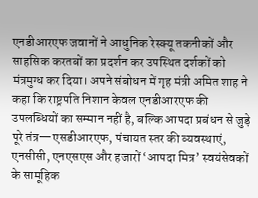एनडीआरएफ जवानों ने आधुनिक रेस्क्यू तकनीकों और साहसिक करतबों का प्रदर्शन कर उपस्थित दर्शकों को मंत्रमुग्ध कर दिया। अपने संबोधन में गृह मंत्री अमित शाह ने कहा कि राष्ट्रपति निशान केवल एनडीआरएफ की उपलब्धियों का सम्मान नहीं है, बल्कि आपदा प्रबंधन से जुड़े पूरे तंत्र—एसडीआरएफ, पंचायत स्तर की व्यवस्थाएं, एनसीसी, एनएसएस और हजारों ‘आपदा मित्र’ स्वयंसेवकों के सामूहिक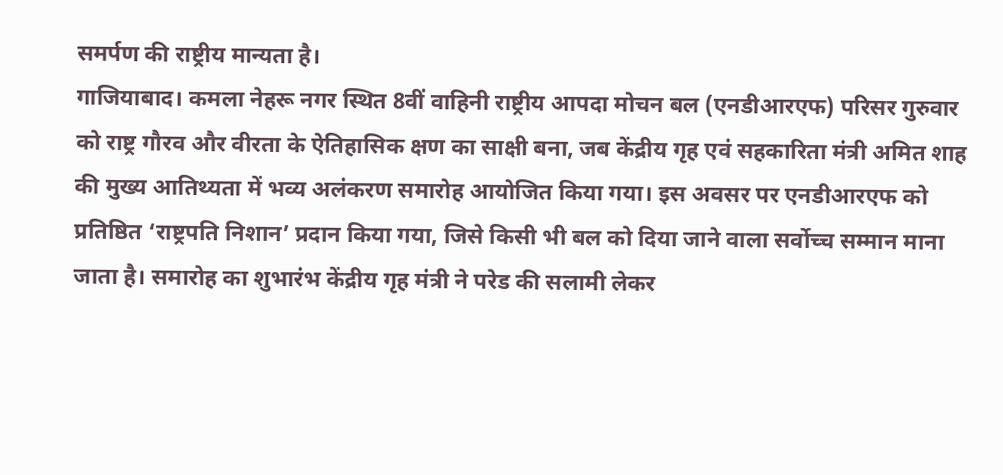समर्पण की राष्ट्रीय मान्यता है।
गाजियाबाद। कमला नेहरू नगर स्थित 8वीं वाहिनी राष्ट्रीय आपदा मोचन बल (एनडीआरएफ) परिसर गुरुवार को राष्ट्र गौरव और वीरता के ऐतिहासिक क्षण का साक्षी बना, जब केंद्रीय गृह एवं सहकारिता मंत्री अमित शाह की मुख्य आतिथ्यता में भव्य अलंकरण समारोह आयोजित किया गया। इस अवसर पर एनडीआरएफ को प्रतिष्ठित ‘राष्ट्रपति निशान’ प्रदान किया गया, जिसे किसी भी बल को दिया जाने वाला सर्वोच्च सम्मान माना जाता है। समारोह का शुभारंभ केंद्रीय गृह मंत्री ने परेड की सलामी लेकर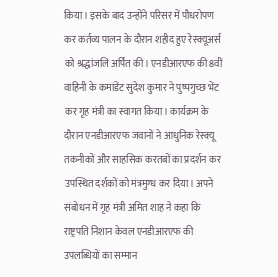किया। इसके बाद उन्होंने परिसर में पौधरोपण कर कर्तव्य पालन के दौरान शहीद हुए रेस्क्यूअर्स को श्रद्धांजलि अर्पित की। एनडीआरएफ की 8वीं वाहिनी के कमांडेंट सुदेश कुमार ने पुष्पगुच्छ भेंट कर गृह मंत्री का स्वागत किया। कार्यक्रम के दौरान एनडीआरएफ जवानों ने आधुनिक रेस्क्यू तकनीकों और साहसिक करतबों का प्रदर्शन कर उपस्थित दर्शकों को मंत्रमुग्ध कर दिया। अपने संबोधन में गृह मंत्री अमित शाह ने कहा कि राष्ट्रपति निशान केवल एनडीआरएफ की उपलब्धियों का सम्मान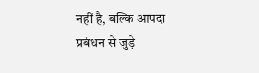नहीं है, बल्कि आपदा प्रबंधन से जुड़े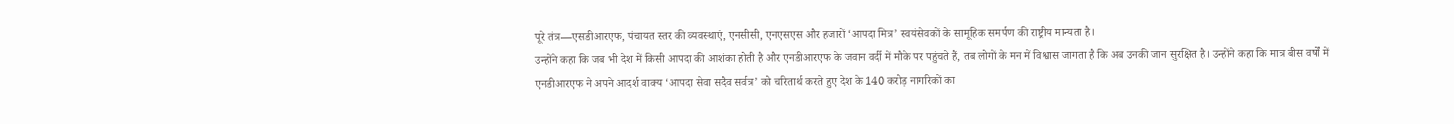पूरे तंत्र—एसडीआरएफ, पंचायत स्तर की व्यवस्थाएं, एनसीसी, एनएसएस और हजारों ‘आपदा मित्र’ स्वयंसेवकों के सामूहिक समर्पण की राष्ट्रीय मान्यता है।
उन्होंने कहा कि जब भी देश में किसी आपदा की आशंका होती है और एनडीआरएफ के जवान वर्दी में मौके पर पहुंचते हैं, तब लोगों के मन में विश्वास जागता है कि अब उनकी जान सुरक्षित है। उन्होंने कहा कि मात्र बीस वर्षों में एनडीआरएफ ने अपने आदर्श वाक्य ‘आपदा सेवा सदैव सर्वत्र’ को चरितार्थ करते हुए देश के 140 करोड़ नागरिकों का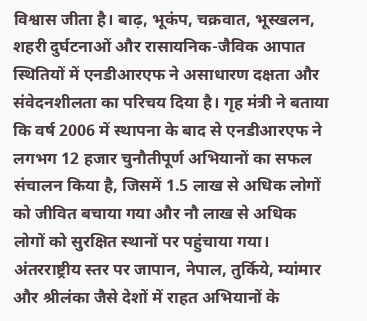विश्वास जीता है। बाढ़, भूकंप, चक्रवात, भूस्खलन, शहरी दुर्घटनाओं और रासायनिक-जैविक आपात स्थितियों में एनडीआरएफ ने असाधारण दक्षता और संवेदनशीलता का परिचय दिया है। गृह मंत्री ने बताया कि वर्ष 2006 में स्थापना के बाद से एनडीआरएफ ने लगभग 12 हजार चुनौतीपूर्ण अभियानों का सफल संचालन किया है, जिसमें 1.5 लाख से अधिक लोगों को जीवित बचाया गया और नौ लाख से अधिक लोगों को सुरक्षित स्थानों पर पहुंचाया गया। अंतरराष्ट्रीय स्तर पर जापान, नेपाल, तुर्किये, म्यांमार और श्रीलंका जैसे देशों में राहत अभियानों के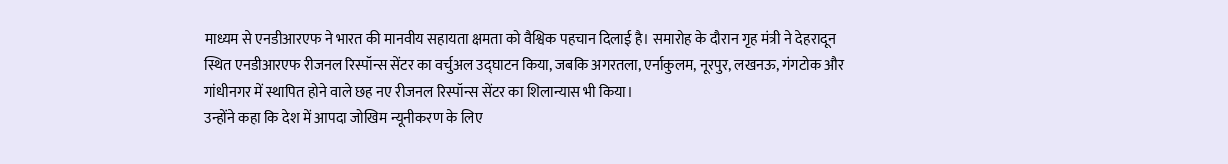माध्यम से एनडीआरएफ ने भारत की मानवीय सहायता क्षमता को वैश्विक पहचान दिलाई है। समारोह के दौरान गृह मंत्री ने देहरादून स्थित एनडीआरएफ रीजनल रिस्पॉन्स सेंटर का वर्चुअल उद्घाटन किया, जबकि अगरतला, एर्नाकुलम, नूरपुर, लखनऊ, गंगटोक और गांधीनगर में स्थापित होने वाले छह नए रीजनल रिस्पॉन्स सेंटर का शिलान्यास भी किया।
उन्होंने कहा कि देश में आपदा जोखिम न्यूनीकरण के लिए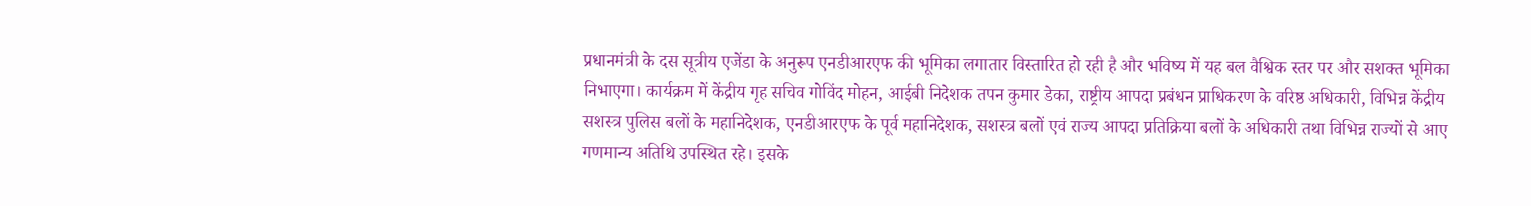प्रधानमंत्री के दस सूत्रीय एजेंडा के अनुरूप एनडीआरएफ की भूमिका लगातार विस्तारित हो रही है और भविष्य में यह बल वैश्विक स्तर पर और सशक्त भूमिका निभाएगा। कार्यक्रम में केंद्रीय गृह सचिव गोविंद मोहन, आईबी निदेशक तपन कुमार डेका, राष्ट्रीय आपदा प्रबंधन प्राधिकरण के वरिष्ठ अधिकारी, विभिन्न केंद्रीय सशस्त्र पुलिस बलों के महानिदेशक, एनडीआरएफ के पूर्व महानिदेशक, सशस्त्र बलों एवं राज्य आपदा प्रतिक्रिया बलों के अधिकारी तथा विभिन्न राज्यों से आए गणमान्य अतिथि उपस्थित रहे। इसके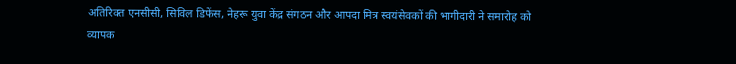अतिरिक्त एनसीसी, सिविल डिफेंस, नेहरू युवा केंद्र संगठन और आपदा मित्र स्वयंसेवकों की भागीदारी ने समारोह को व्यापक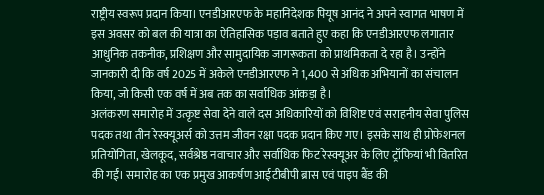राष्ट्रीय स्वरूप प्रदान किया। एनडीआरएफ के महानिदेशक पियूष आनंद ने अपने स्वागत भाषण में इस अवसर को बल की यात्रा का ऐतिहासिक पड़ाव बताते हुए कहा कि एनडीआरएफ लगातार आधुनिक तकनीक, प्रशिक्षण और सामुदायिक जागरूकता को प्राथमिकता दे रहा है। उन्होंने जानकारी दी कि वर्ष 2025 में अकेले एनडीआरएफ ने 1,400 से अधिक अभियानों का संचालन किया, जो किसी एक वर्ष में अब तक का सर्वाधिक आंकड़ा है।
अलंकरण समारोह में उत्कृष्ट सेवा देने वाले दस अधिकारियों को विशिष्ट एवं सराहनीय सेवा पुलिस पदक तथा तीन रेस्क्यूअर्स को उत्तम जीवन रक्षा पदक प्रदान किए गए। इसके साथ ही प्रोफेशनल प्रतियोगिता, खेलकूद, सर्वश्रेष्ठ नवाचार और सर्वाधिक फिट रेस्क्यूअर के लिए ट्रॉफियां भी वितरित की गईं। समारोह का एक प्रमुख आकर्षण आईटीबीपी ब्रास एवं पाइप बैंड की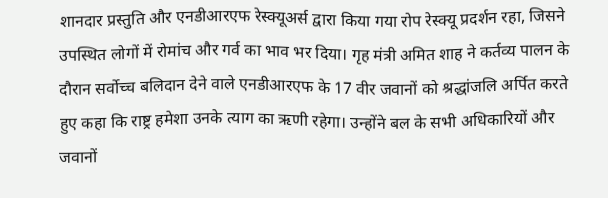शानदार प्रस्तुति और एनडीआरएफ रेस्क्यूअर्स द्वारा किया गया रोप रेस्क्यू प्रदर्शन रहा, जिसने उपस्थित लोगों में रोमांच और गर्व का भाव भर दिया। गृह मंत्री अमित शाह ने कर्तव्य पालन के दौरान सर्वोच्च बलिदान देने वाले एनडीआरएफ के 17 वीर जवानों को श्रद्धांजलि अर्पित करते हुए कहा कि राष्ट्र हमेशा उनके त्याग का ऋणी रहेगा। उन्होंने बल के सभी अधिकारियों और जवानों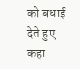को बधाई देते हुए कहा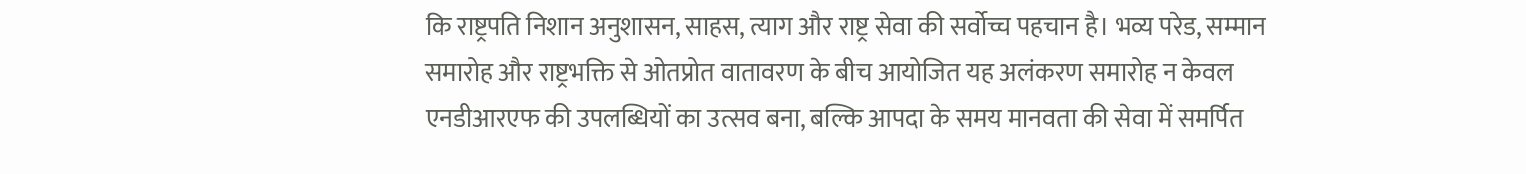कि राष्ट्रपति निशान अनुशासन, साहस, त्याग और राष्ट्र सेवा की सर्वोच्च पहचान है। भव्य परेड, सम्मान समारोह और राष्ट्रभक्ति से ओतप्रोत वातावरण के बीच आयोजित यह अलंकरण समारोह न केवल एनडीआरएफ की उपलब्धियों का उत्सव बना, बल्कि आपदा के समय मानवता की सेवा में समर्पित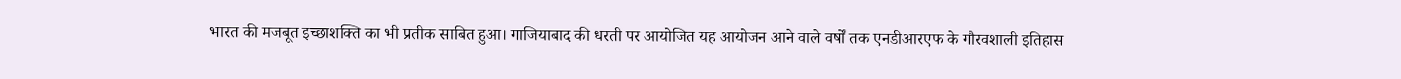भारत की मजबूत इच्छाशक्ति का भी प्रतीक साबित हुआ। गाजियाबाद की धरती पर आयोजित यह आयोजन आने वाले वर्षों तक एनडीआरएफ के गौरवशाली इतिहास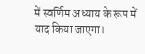में स्वर्णिम अध्याय के रूप में याद किया जाएगा।